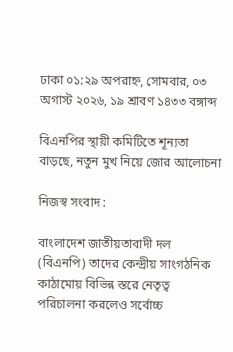ঢাকা ০১:২৯ অপরাহ্ন, সোমবার, ০৩ অগাস্ট ২০২৬, ১৯ শ্রাবণ ১৪৩৩ বঙ্গাব্দ

বিএনপির স্থায়ী কমিটিতে শূন্যতা বাড়ছে, নতুন মুখ নিয়ে জোর আলোচনা

নিজস্ব সংবাদ :

বাংলাদেশ জাতীয়তাবাদী দল (বিএনপি) তাদের কেন্দ্রীয় সাংগঠনিক কাঠামোয় বিভিন্ন স্তরে নেতৃত্ব পরিচালনা করলেও সর্বোচ্চ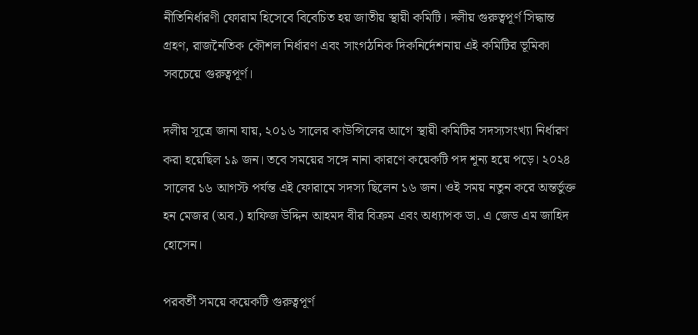নীতিনির্ধারণী ফোরাম হিসেবে বিবেচিত হয় জাতীয় স্থায়ী কমিটি। দলীয় গুরুত্বপূর্ণ সিদ্ধান্ত গ্রহণ, রাজনৈতিক কৌশল নির্ধারণ এবং সাংগঠনিক দিকনির্দেশনায় এই কমিটির ভূমিকা সবচেয়ে গুরুত্বপূর্ণ।

দলীয় সূত্রে জানা যায়, ২০১৬ সালের কাউন্সিলের আগে স্থায়ী কমিটির সদস্যসংখ্যা নির্ধারণ করা হয়েছিল ১৯ জন। তবে সময়ের সঙ্গে নানা কারণে কয়েকটি পদ শূন্য হয়ে পড়ে। ২০২৪ সালের ১৬ আগস্ট পর্যন্ত এই ফোরামে সদস্য ছিলেন ১৬ জন। ওই সময় নতুন করে অন্তর্ভুক্ত হন মেজর (অব.) হাফিজ উদ্দিন আহমদ বীর বিক্রম এবং অধ্যাপক ডা. এ জেড এম জাহিদ হোসেন।

পরবর্তী সময়ে কয়েকটি গুরুত্বপূর্ণ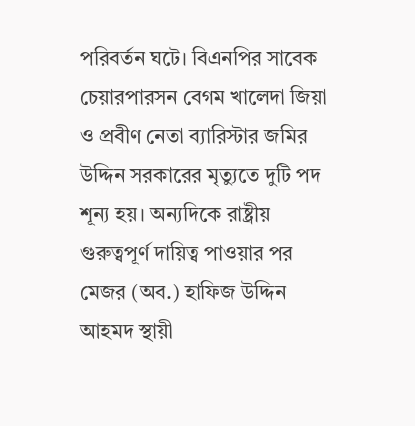পরিবর্তন ঘটে। বিএনপির সাবেক চেয়ারপারসন বেগম খালেদা জিয়া ও প্রবীণ নেতা ব্যারিস্টার জমির উদ্দিন সরকারের মৃত্যুতে দুটি পদ শূন্য হয়। অন্যদিকে রাষ্ট্রীয় গুরুত্বপূর্ণ দায়িত্ব পাওয়ার পর মেজর (অব.) হাফিজ উদ্দিন আহমদ স্থায়ী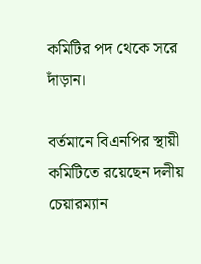কমিটির পদ থেকে সরে দাঁড়ান।

বর্তমানে বিএনপির স্থায়ী কমিটিতে রয়েছেন দলীয় চেয়ারম্যান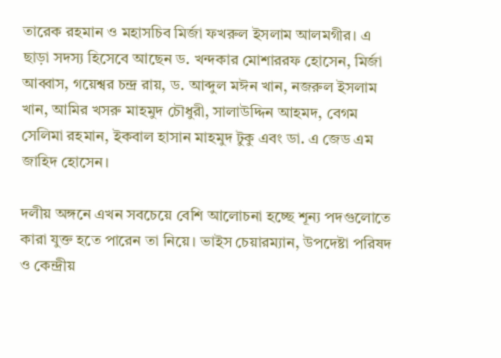তারেক রহমান ও মহাসচিব মির্জা ফখরুল ইসলাম আলমগীর। এ ছাড়া সদস্য হিসেবে আছেন ড. খন্দকার মোশাররফ হোসেন, মির্জা আব্বাস, গয়েশ্বর চন্দ্র রায়, ড. আব্দুল মঈন খান, নজরুল ইসলাম খান, আমির খসরু মাহমুদ চৌধুরী, সালাউদ্দিন আহমদ, বেগম সেলিমা রহমান, ইকবাল হাসান মাহমুদ টুকু এবং ডা. এ জেড এম জাহিদ হোসেন।

দলীয় অঙ্গনে এখন সবচেয়ে বেশি আলোচনা হচ্ছে শূন্য পদগুলোতে কারা যুক্ত হতে পারেন তা নিয়ে। ভাইস চেয়ারম্যান, উপদেষ্টা পরিষদ ও কেন্দ্রীয়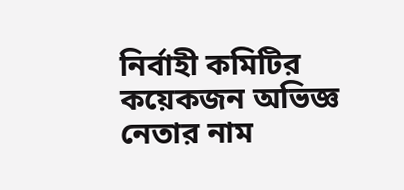নির্বাহী কমিটির কয়েকজন অভিজ্ঞ নেতার নাম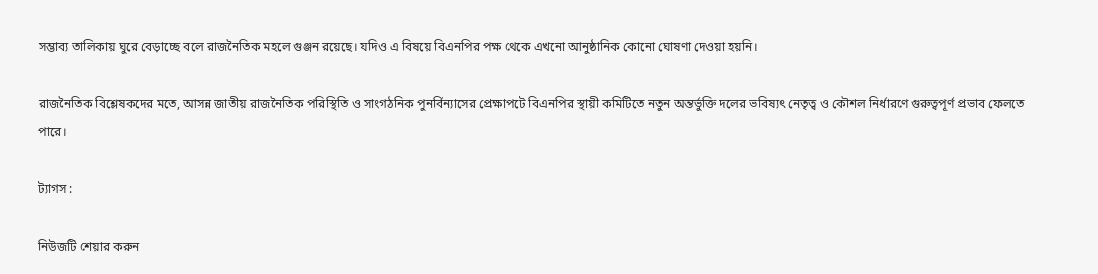সম্ভাব্য তালিকায় ঘুরে বেড়াচ্ছে বলে রাজনৈতিক মহলে গুঞ্জন রয়েছে। যদিও এ বিষয়ে বিএনপির পক্ষ থেকে এখনো আনুষ্ঠানিক কোনো ঘোষণা দেওয়া হয়নি।

রাজনৈতিক বিশ্লেষকদের মতে, আসন্ন জাতীয় রাজনৈতিক পরিস্থিতি ও সাংগঠনিক পুনর্বিন্যাসের প্রেক্ষাপটে বিএনপির স্থায়ী কমিটিতে নতুন অন্তর্ভুক্তি দলের ভবিষ্যৎ নেতৃত্ব ও কৌশল নির্ধারণে গুরুত্বপূর্ণ প্রভাব ফেলতে পারে।

ট্যাগস :

নিউজটি শেয়ার করুন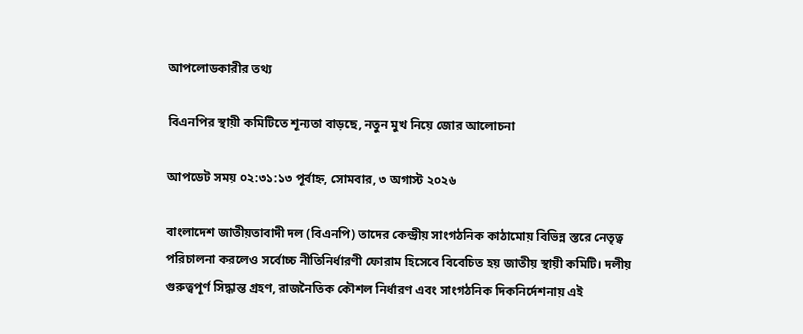আপলোডকারীর তথ্য

বিএনপির স্থায়ী কমিটিতে শূন্যতা বাড়ছে, নতুন মুখ নিয়ে জোর আলোচনা

আপডেট সময় ০২:৩১:১৩ পূর্বাহ্ন, সোমবার, ৩ অগাস্ট ২০২৬

বাংলাদেশ জাতীয়তাবাদী দল (বিএনপি) তাদের কেন্দ্রীয় সাংগঠনিক কাঠামোয় বিভিন্ন স্তরে নেতৃত্ব পরিচালনা করলেও সর্বোচ্চ নীতিনির্ধারণী ফোরাম হিসেবে বিবেচিত হয় জাতীয় স্থায়ী কমিটি। দলীয় গুরুত্বপূর্ণ সিদ্ধান্ত গ্রহণ, রাজনৈতিক কৌশল নির্ধারণ এবং সাংগঠনিক দিকনির্দেশনায় এই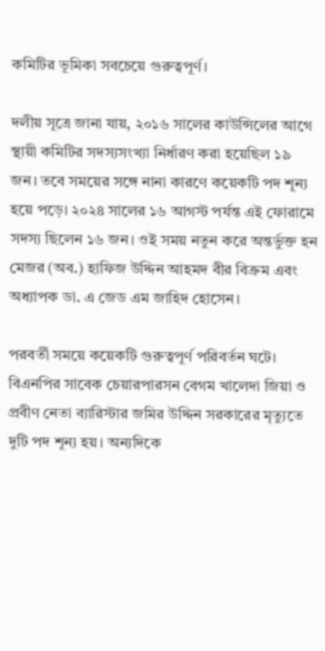কমিটির ভূমিকা সবচেয়ে গুরুত্বপূর্ণ।

দলীয় সূত্রে জানা যায়, ২০১৬ সালের কাউন্সিলের আগে স্থায়ী কমিটির সদস্যসংখ্যা নির্ধারণ করা হয়েছিল ১৯ জন। তবে সময়ের সঙ্গে নানা কারণে কয়েকটি পদ শূন্য হয়ে পড়ে। ২০২৪ সালের ১৬ আগস্ট পর্যন্ত এই ফোরামে সদস্য ছিলেন ১৬ জন। ওই সময় নতুন করে অন্তর্ভুক্ত হন মেজর (অব.) হাফিজ উদ্দিন আহমদ বীর বিক্রম এবং অধ্যাপক ডা. এ জেড এম জাহিদ হোসেন।

পরবর্তী সময়ে কয়েকটি গুরুত্বপূর্ণ পরিবর্তন ঘটে। বিএনপির সাবেক চেয়ারপারসন বেগম খালেদা জিয়া ও প্রবীণ নেতা ব্যারিস্টার জমির উদ্দিন সরকারের মৃত্যুতে দুটি পদ শূন্য হয়। অন্যদিকে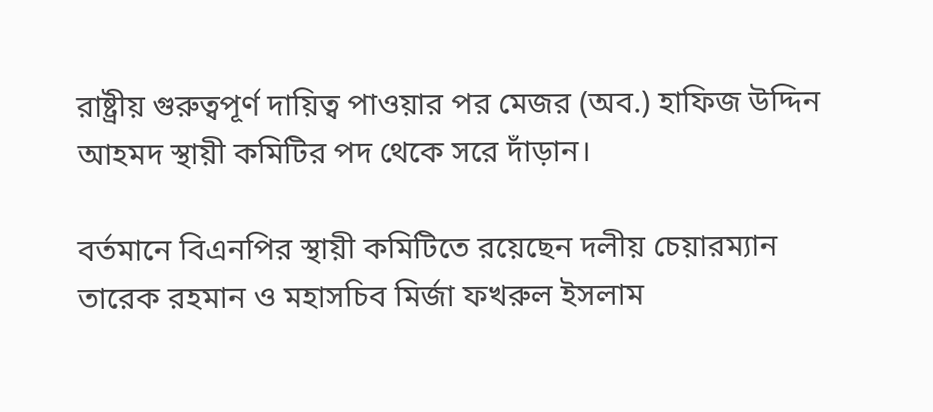রাষ্ট্রীয় গুরুত্বপূর্ণ দায়িত্ব পাওয়ার পর মেজর (অব.) হাফিজ উদ্দিন আহমদ স্থায়ী কমিটির পদ থেকে সরে দাঁড়ান।

বর্তমানে বিএনপির স্থায়ী কমিটিতে রয়েছেন দলীয় চেয়ারম্যান তারেক রহমান ও মহাসচিব মির্জা ফখরুল ইসলাম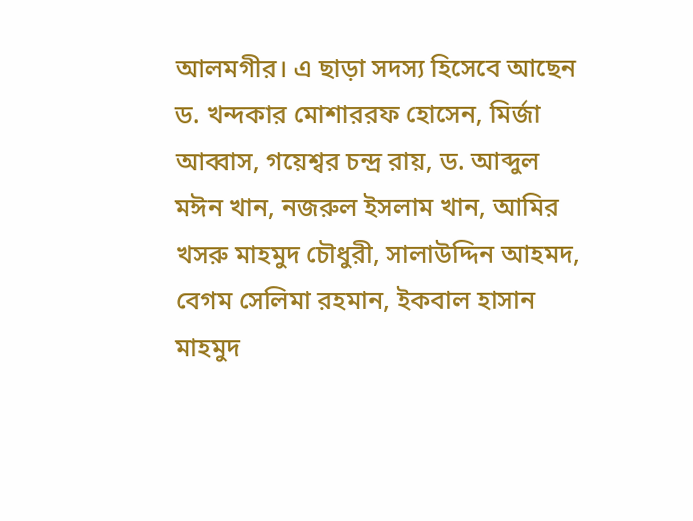আলমগীর। এ ছাড়া সদস্য হিসেবে আছেন ড. খন্দকার মোশাররফ হোসেন, মির্জা আব্বাস, গয়েশ্বর চন্দ্র রায়, ড. আব্দুল মঈন খান, নজরুল ইসলাম খান, আমির খসরু মাহমুদ চৌধুরী, সালাউদ্দিন আহমদ, বেগম সেলিমা রহমান, ইকবাল হাসান মাহমুদ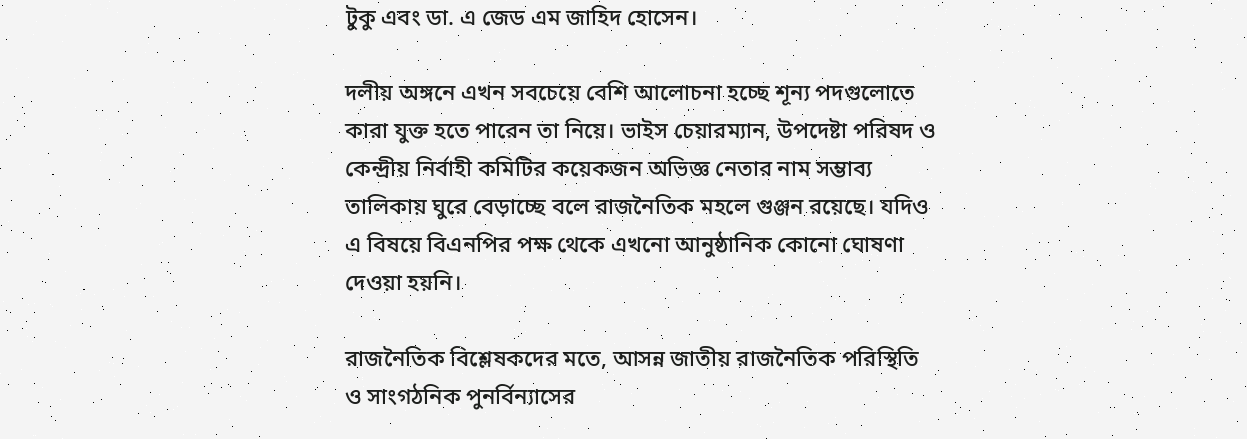টুকু এবং ডা. এ জেড এম জাহিদ হোসেন।

দলীয় অঙ্গনে এখন সবচেয়ে বেশি আলোচনা হচ্ছে শূন্য পদগুলোতে কারা যুক্ত হতে পারেন তা নিয়ে। ভাইস চেয়ারম্যান, উপদেষ্টা পরিষদ ও কেন্দ্রীয় নির্বাহী কমিটির কয়েকজন অভিজ্ঞ নেতার নাম সম্ভাব্য তালিকায় ঘুরে বেড়াচ্ছে বলে রাজনৈতিক মহলে গুঞ্জন রয়েছে। যদিও এ বিষয়ে বিএনপির পক্ষ থেকে এখনো আনুষ্ঠানিক কোনো ঘোষণা দেওয়া হয়নি।

রাজনৈতিক বিশ্লেষকদের মতে, আসন্ন জাতীয় রাজনৈতিক পরিস্থিতি ও সাংগঠনিক পুনর্বিন্যাসের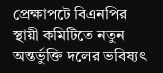প্রেক্ষাপটে বিএনপির স্থায়ী কমিটিতে নতুন অন্তর্ভুক্তি দলের ভবিষ্যৎ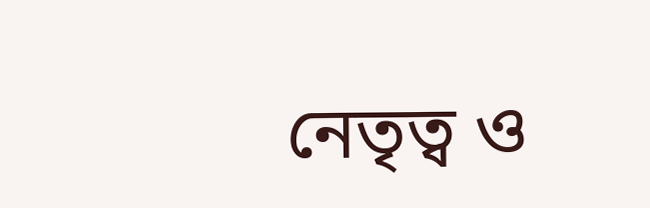নেতৃত্ব ও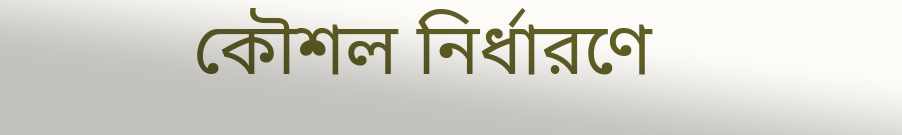কৌশল নির্ধারণে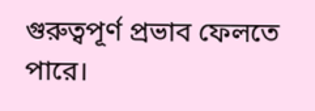গুরুত্বপূর্ণ প্রভাব ফেলতে পারে।